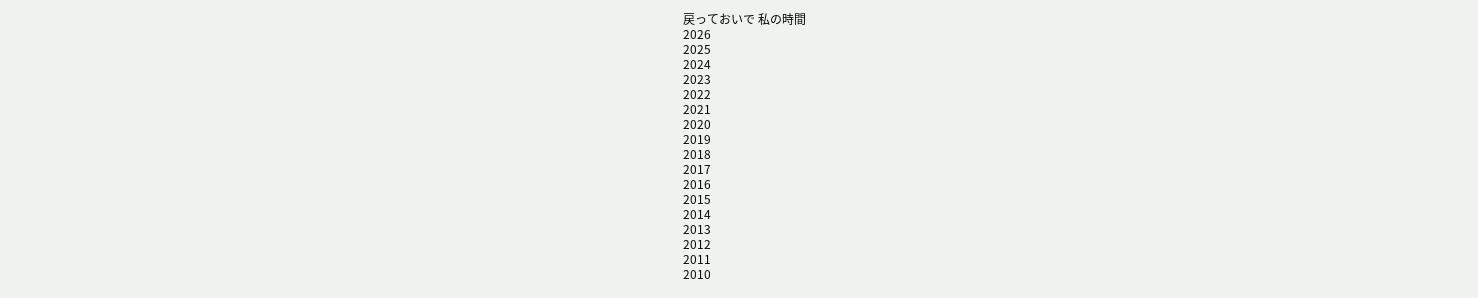戻っておいで 私の時間
2026
2025
2024
2023
2022
2021
2020
2019
2018
2017
2016
2015
2014
2013
2012
2011
2010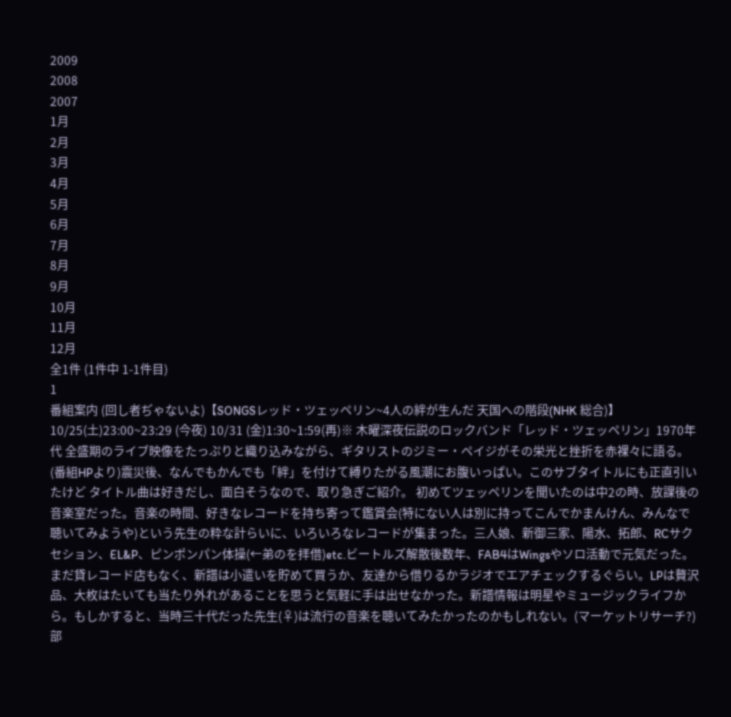2009
2008
2007
1月
2月
3月
4月
5月
6月
7月
8月
9月
10月
11月
12月
全1件 (1件中 1-1件目)
1
番組案内 (回し者ぢゃないよ)【SONGSレッド・ツェッペリン~4人の絆が生んだ 天国への階段(NHK 総合)】 10/25(土)23:00~23:29 (今夜) 10/31 (金)1:30~1:59(再)※ 木曜深夜伝説のロックバンド「レッド・ツェッペリン」1970年代 全盛期のライブ映像をたっぷりと織り込みながら、ギタリストのジミー・ペイジがその栄光と挫折を赤裸々に語る。(番組HPより)震災後、なんでもかんでも「絆」を付けて縛りたがる風潮にお腹いっぱい。このサブタイトルにも正直引いたけど タイトル曲は好きだし、面白そうなので、取り急ぎご紹介。 初めてツェッペリンを聞いたのは中2の時、放課後の音楽室だった。音楽の時間、好きなレコードを持ち寄って鑑賞会(特にない人は別に持ってこんでかまんけん、みんなで聴いてみようや)という先生の粋な計らいに、いろいろなレコードが集まった。三人娘、新御三家、陽水、拓郎、RCサクセション、EL&P、ピンポンパン体操(←弟のを拝借)etc.ビートルズ解散後数年、FAB4はWingsやソロ活動で元気だった。まだ貸レコード店もなく、新譜は小遣いを貯めて買うか、友達から借りるかラジオでエアチェックするぐらい。LPは贅沢品、大枚はたいても当たり外れがあることを思うと気軽に手は出せなかった。新譜情報は明星やミュージックライフから。もしかすると、当時三十代だった先生(♀)は流行の音楽を聴いてみたかったのかもしれない。(マーケットリサーチ?)部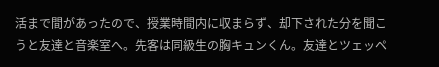活まで間があったので、授業時間内に収まらず、却下された分を聞こうと友達と音楽室へ。先客は同級生の胸キュンくん。友達とツェッペ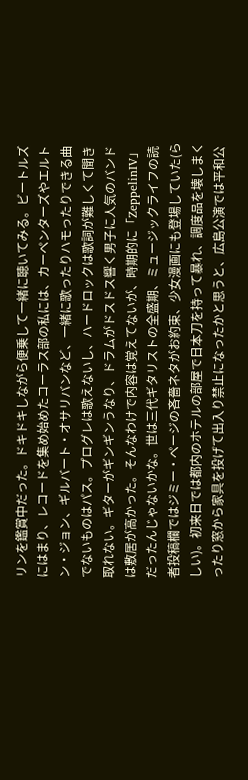リンを鑑賞中だった。ドキドキしながら便乗して一緒に聴いてみる。ビートルズにはまり、レコードを集め始めたコーラス部の私には、カーペンターズやエルトン・ジョン、ギルバート・オサリバンなど、一緒に歌ったりハモったりできる曲でないものはパス。プログレは歌えないし、ハードロックは歌詞が難しくて聞き取れない。ギターがギンギンうなり、ドラムがドスドス響く男子に人気のバンドは敷居が高かった。そんなわけで内容は覚えてないが、時期的に「ZeppelinIV」だったんじゃないかな。世は三代ギタリストの全盛期、ミュージックライフの読者投稿欄ではジミー・ページの吝嗇ネタがお約束、少女漫画にも登場していた(らしい)。初来日では都内のホテルの部屋で日本刀を持って暴れ、調度品を壊しまくったり窓から家具を投げて出入り禁止になったかと思うと、広島公演では平和公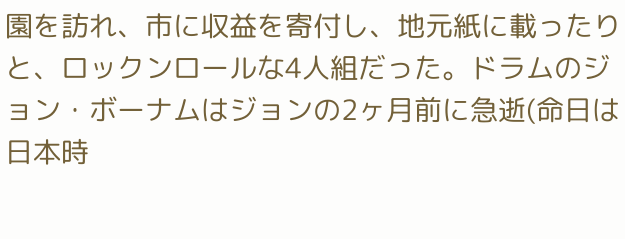園を訪れ、市に収益を寄付し、地元紙に載ったりと、ロックンロールな4人組だった。ドラムのジョン・ボーナムはジョンの2ヶ月前に急逝(命日は日本時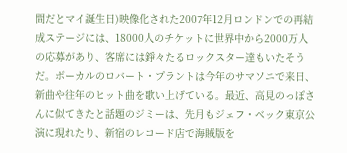間だとマイ誕生日)映像化された2007年12月ロンドンでの再結成ステージには、18000人のチケットに世界中から2000万人の応募があり、客席には錚々たるロックスター達もいたそうだ。ボーカルのロバート・プラントは今年のサマソニで来日、新曲や往年のヒット曲を歌い上げている。最近、高見のっぽさんに似てきたと話題のジミーは、先月もジェフ・ベック東京公演に現れたり、新宿のレコード店で海賊版を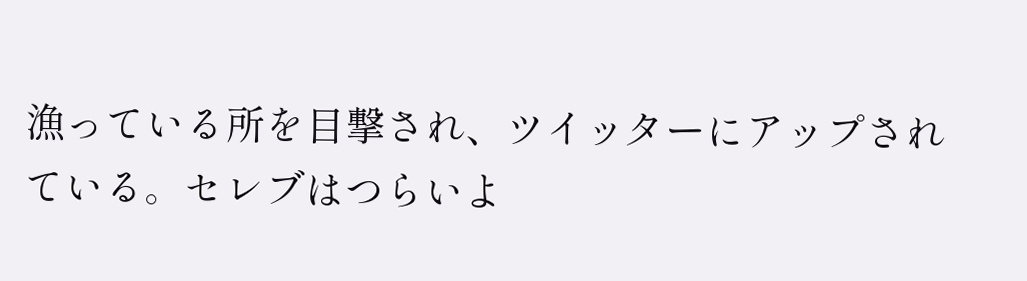漁っている所を目撃され、ツイッターにアップされている。セレブはつらいよ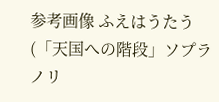参考画像 ふえはうたう(「天国への階段」ソプラノリ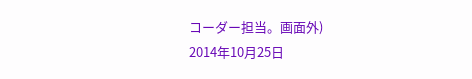コーダー担当。画面外)
2014年10月25日